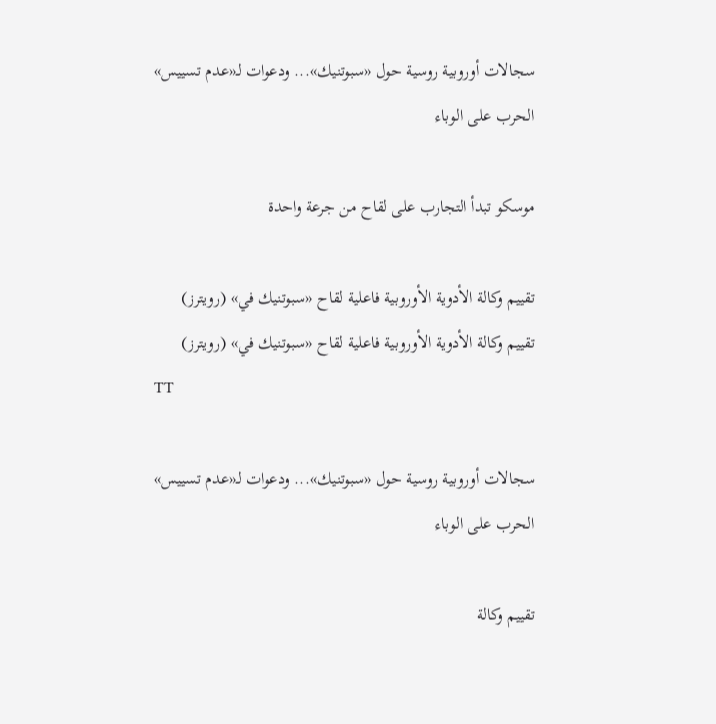سجالات أوروبية روسية حول «سبوتنيك»... ودعوات لـ«عدم تسييس» الحرب على الوباء

موسكو تبدأ التجارب على لقاح من جرعة واحدة

تقييم وكالة الأدوية الأوروبية فاعلية لقاح «سبوتنيك في» (رويترز)
تقييم وكالة الأدوية الأوروبية فاعلية لقاح «سبوتنيك في» (رويترز)
TT

سجالات أوروبية روسية حول «سبوتنيك»... ودعوات لـ«عدم تسييس» الحرب على الوباء

تقييم وكالة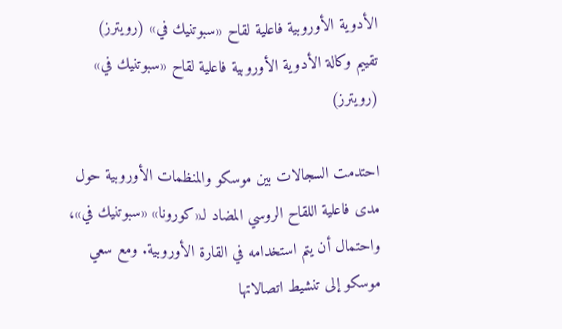الأدوية الأوروبية فاعلية لقاح «سبوتنيك في» (رويترز)
تقييم وكالة الأدوية الأوروبية فاعلية لقاح «سبوتنيك في» (رويترز)

احتدمت السجالات بين موسكو والمنظمات الأوروبية حول مدى فاعلية اللقاح الروسي المضاد لـ«كورونا» «سبوتنيك في»، واحتمال أن يتم استخدامه في القارة الأوروبية. ومع سعي موسكو إلى تنشيط اتصالاتها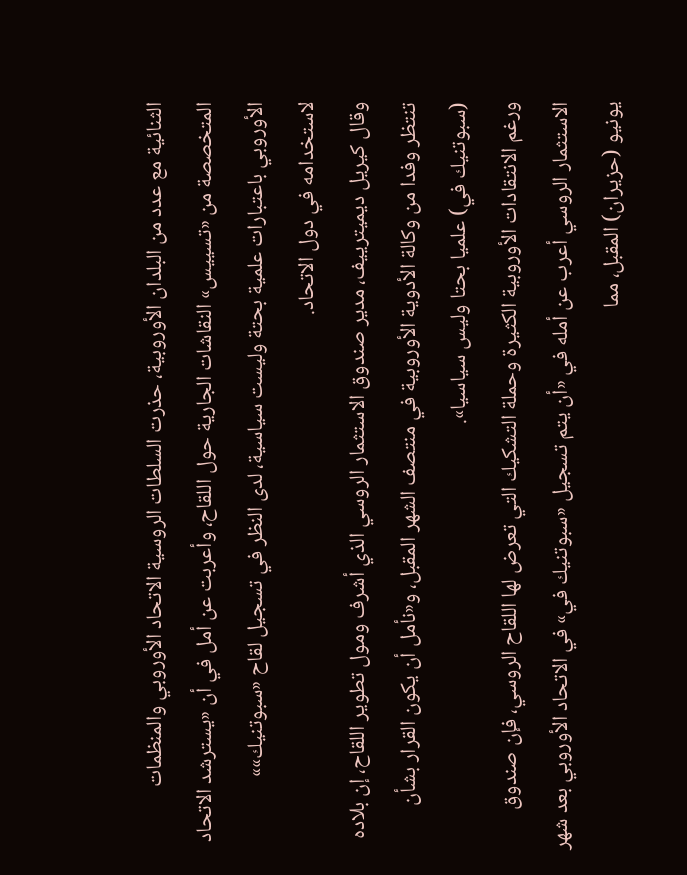الثنائية مع عدد من البلدان الأوروبية، حذرت السلطات الروسية الاتحاد الأوروبي والمنظمات المتخصصة من «تسييس» النقاشات الجارية حول اللقاح، وأعربت عن أمل في أن «يسترشد الاتحاد الأوروبي باعتبارات علمية بحتة وليست سياسية، لدى النظر في تسجيل لقاح «سبوتنيك»» لاستخدامه في دول الاتحاد.
وقال كيريل ديميترييف، مدير صندوق الاستثمار الروسي الذي أشرف ومول تطوير اللقاح، إن بلاده تنتظر وفدا من وكالة الأدوية الأوروبية في منتصف الشهر المقبل، و«نأمل أن يكون القرار بشأن (سبوتنيك في) علميا بحتا وليس سياسيا».
ورغم الانتقادات الأوروبية الكثيرة وحملة التشكيك التي تعرض لها اللقاح الروسي، فإن صندوق الاستثمار الروسي أعرب عن أمله في «أن يتم تسجيل «سبوتنيك في» في الاتحاد الأوروبي بعد شهر يونيو (حزيران) المقبل، مما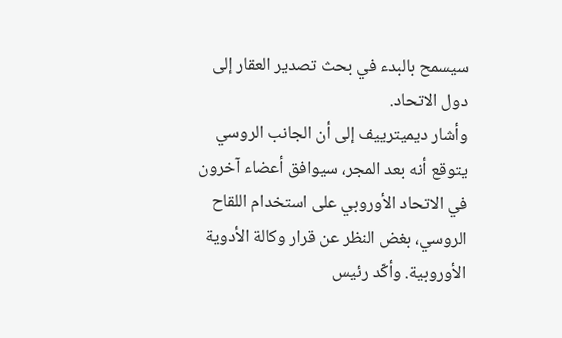سيسمح بالبدء في بحث تصدير العقار إلى دول الاتحاد.
وأشار ديميترييف إلى أن الجانب الروسي يتوقع أنه بعد المجر، سيوافق أعضاء آخرون في الاتحاد الأوروبي على استخدام اللقاح الروسي، بغض النظر عن قرار وكالة الأدوية الأوروبية. وأكّد رئيس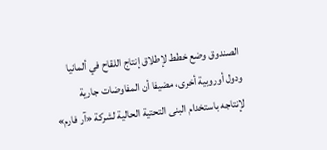الصندوق وضع خطط لإطلاق إنتاج اللقاح في ألمانيا ودول أوروبية أخرى، مضيفا أن المفاوضات جارية لإنتاجه باستخدام البنى التحتية الحالية لشركة «آر فارم»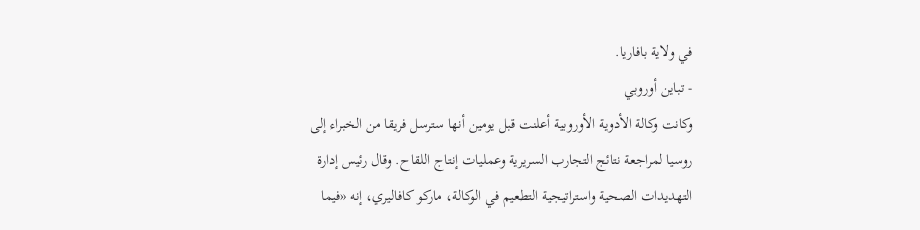في ولاية بافاريا.
- تباين أوروبي
وكانت وكالة الأدوية الأوروبية أعلنت قبل يومين أنها سترسل فريقا من الخبراء إلى روسيا لمراجعة نتائج التجارب السريرية وعمليات إنتاج اللقاح. وقال رئيس إدارة التهديدات الصحية واستراتيجية التطعيم في الوكالة، ماركو كافاليري، إنه «فيما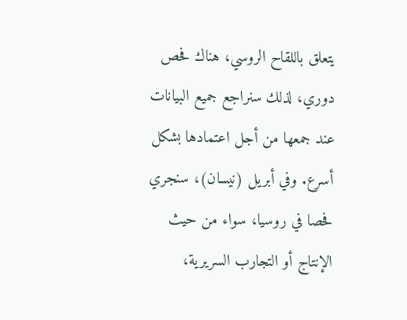يتعلق باللقاح الروسي، هناك فحص دوري، لذلك سنراجع جميع البيانات عند جمعها من أجل اعتمادها بشكل أسرع. وفي أبريل (نيسان)، سنجري فحصا في روسيا، سواء من حيث الإنتاج أو التجارب السريرية،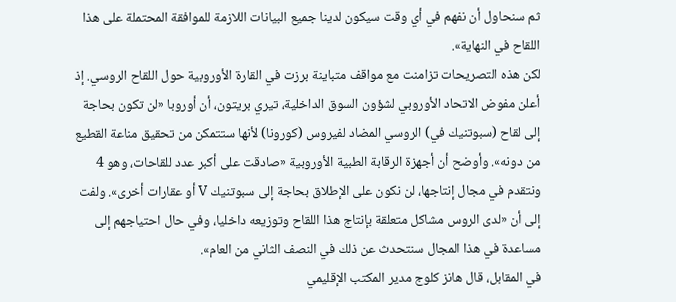ثم سنحاول أن نفهم في أي وقت سيكون لدينا جميع البيانات اللازمة للموافقة المحتملة على هذا اللقاح في النهاية».
لكن هذه التصريحات تزامنت مع مواقف متباينة برزت في القارة الأوروبية حول اللقاح الروسي. إذ أعلن مفوض الاتحاد الأوروبي لشؤون السوق الداخلية، تيري بريتون، أن أوروبا «لن تكون بحاجة إلى لقاح (سبوتنيك في) الروسي المضاد لفيروس (كورونا) لأنها ستتمكن من تحقيق مناعة القطيع من دونه». وأوضح أن أجهزة الرقابة الطبية الأوروبية «صادقت على أكبر عدد للقاحات، وهو 4 ونتقدم في مجال إنتاجها، لن نكون على الإطلاق بحاجة إلى سبوتنيك V أو عقارات أخرى». ولفت إلى أن «لدى الروس مشاكل متعلقة بإنتاج هذا اللقاح وتوزيعه داخليا، وفي حال احتياجهم إلى مساعدة في هذا المجال سنتحدث عن ذلك في النصف الثاني من العام».
في المقابل، قال هانز كلوج مدير المكتب الإقليمي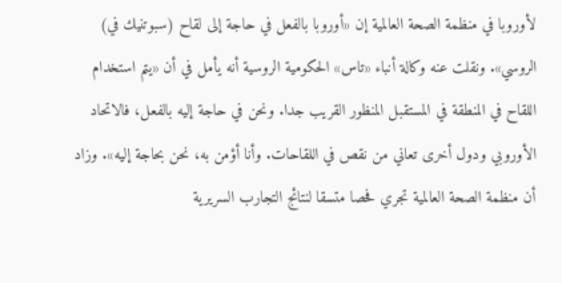لأوروبا في منظمة الصحة العالمية إن «أوروبا بالفعل في حاجة إلى لقاح (سبوتنيك في) الروسي». ونقلت عنه وكالة أنباء «تاس» الحكومية الروسية أنه يأمل في أن «يتم استخدام اللقاح في المنطقة في المستقبل المنظور القريب جدا. ونحن في حاجة إليه بالفعل، فالاتحاد الأوروبي ودول أخرى تعاني من نقص في اللقاحات. وأنا أؤمن به، نحن بحاجة إليه». وزاد أن منظمة الصحة العالمية تجري فحصا متسقا لنتائج التجارب السريرية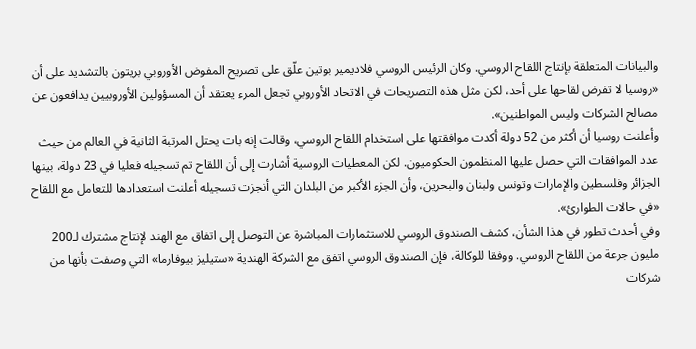والبيانات المتعلقة بإنتاج اللقاح الروسي. وكان الرئيس الروسي فلاديمير بوتين علّق على تصريح المفوض الأوروبي بريتون بالتشديد على أن «روسيا لا تفرض لقاحها على أحد، لكن مثل هذه التصريحات في الاتحاد الأوروبي تجعل المرء يعتقد أن المسؤولين الأوروبيين يدافعون عن مصالح الشركات وليس المواطنين».
وأعلنت روسيا أن أكثر من 52 دولة أكدت موافقتها على استخدام اللقاح الروسي، وقالت إنه بات يحتل المرتبة الثانية في العالم من حيث عدد الموافقات التي حصل عليها المنظمون الحكوميون. لكن المعطيات الروسية أشارت إلى أن اللقاح تم تسجيله فعليا في 23 دولة، بينها الجزائر وفلسطين والإمارات وتونس ولبنان والبحرين، وأن الجزء الأكبر من البلدان التي أنجزت تسجيله أعلنت استعدادها للتعامل مع اللقاح «في حالات الطوارئ».
وفي أحدث تطور في هذا الشأن، كشف الصندوق الروسي للاستثمارات المباشرة عن التوصل إلى اتفاق مع الهند لإنتاج مشترك لـ200 مليون جرعة من اللقاح الروسي. ووفقا للوكالة، فإن الصندوق الروسي اتفق مع الشركة الهندية «ستيليز بيوفارما» التي وصفت بأنها من شركات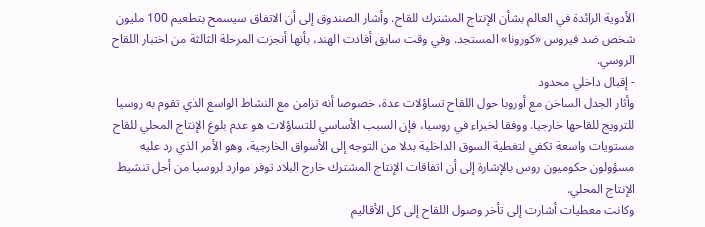الأدوية الرائدة في العالم بشأن الإنتاج المشترك للقاح. وأشار الصندوق إلى أن الاتفاق سيسمح بتطعيم 100 مليون شخص ضد فيروس «كورونا» المستجد. وفي وقت سابق أفادت الهند، بأنها أنجزت المرحلة الثالثة من اختبار اللقاح الروسي.
- إقبال داخلي محدود
وأثار الجدل الساخن مع أوروبا حول اللقاح تساؤلات عدة، خصوصا أنه تزامن مع النشاط الواسع الذي تقوم به روسيا للترويج للقاحها خارجيا. ووفقا لخبراء في روسيا، فإن السبب الأساسي للتساؤلات هو عدم بلوغ الإنتاج المحلي للقاح مستويات واسعة تكفي لتغطية السوق الداخلية بدلا من التوجه إلى الأسواق الخارجية، وهو الأمر الذي رد عليه مسؤولون حكوميون روس بالإشارة إلى أن اتفاقات الإنتاج المشترك خارج البلاد توفر موارد لروسيا من أجل تنشيط الإنتاج المحلي.
وكانت معطيات أشارت إلى تأخر وصول اللقاح إلى كل الأقاليم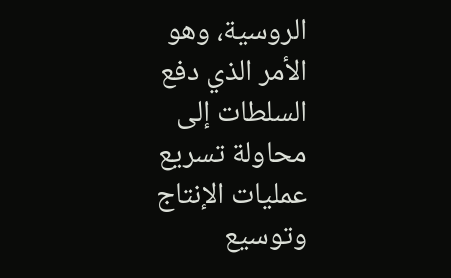الروسية، وهو الأمر الذي دفع السلطات إلى محاولة تسريع عمليات الإنتاج وتوسيع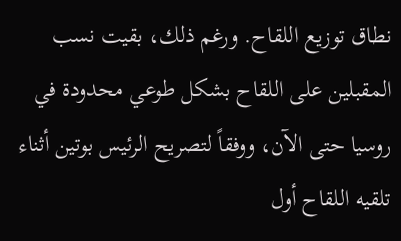نطاق توزيع اللقاح. ورغم ذلك، بقيت نسب المقبلين على اللقاح بشكل طوعي محدودة في روسيا حتى الآن، ووفقاً لتصريح الرئيس بوتين أثناء تلقيه اللقاح أول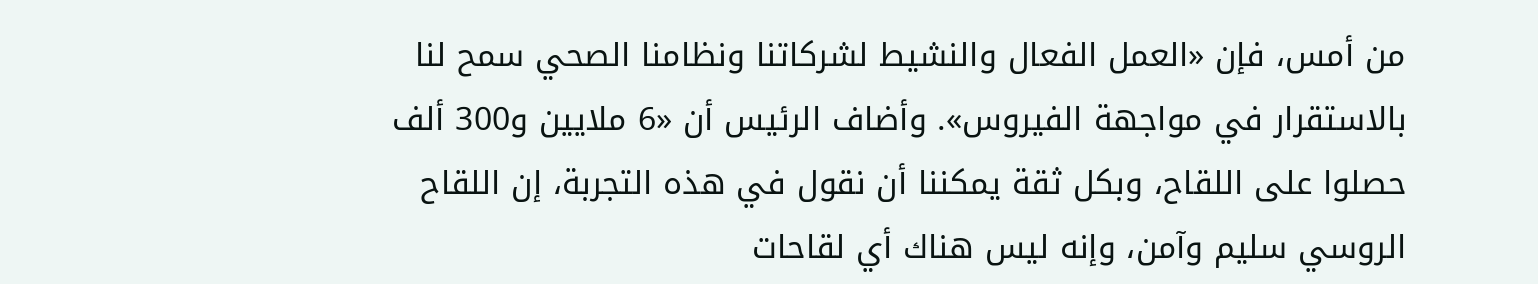من أمس، فإن «العمل الفعال والنشيط لشركاتنا ونظامنا الصحي سمح لنا بالاستقرار في مواجهة الفيروس». وأضاف الرئيس أن «6 ملايين و300 ألف حصلوا على اللقاح، وبكل ثقة يمكننا أن نقول في هذه التجربة، إن اللقاح الروسي سليم وآمن، وإنه ليس هناك أي لقاحات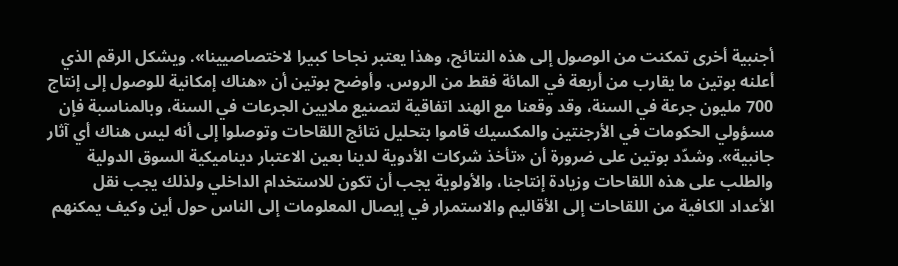أجنبية أخرى تمكنت من الوصول إلى هذه النتائج، وهذا يعتبر نجاحا كبيرا لاختصاصيينا». ويشكل الرقم الذي أعلنه بوتين ما يقارب من أربعة في المائة فقط من الروس. وأوضح بوتين أن «هناك إمكانية للوصول إلى إنتاج 700 مليون جرعة في السنة، وقد وقعنا مع الهند اتفاقية لتصنيع ملايين الجرعات في السنة، وبالمناسبة فإن مسؤولي الحكومات في الأرجنتين والمكسيك قاموا بتحليل نتائج اللقاحات وتوصلوا إلى أنه ليس هناك أي آثار جانبية». وشدّد بوتين على ضرورة أن «تأخذ شركات الأدوية لدينا بعين الاعتبار ديناميكية السوق الدولية والطلب على هذه اللقاحات وزيادة إنتاجنا، والأولوية يجب أن تكون للاستخدام الداخلي ولذلك يجب نقل الأعداد الكافية من اللقاحات إلى الأقاليم والاستمرار في إيصال المعلومات إلى الناس حول أين وكيف يمكنهم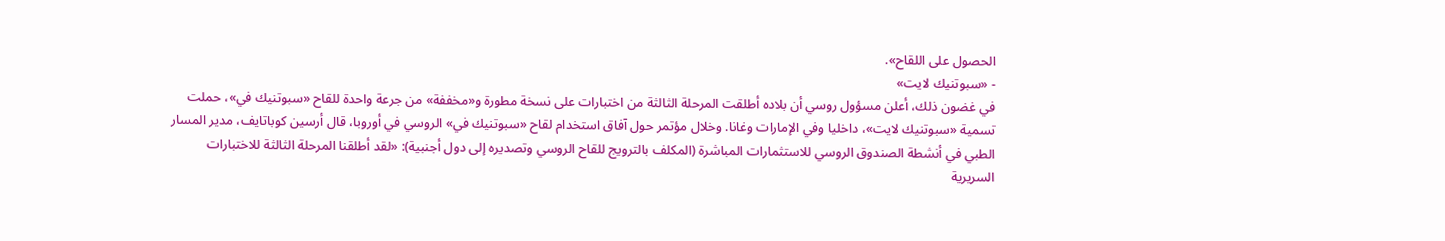الحصول على اللقاح».
- «سبوتنيك لايت»
في غضون ذلك، أعلن مسؤول روسي أن بلاده أطلقت المرحلة الثالثة من اختبارات على نسخة مطورة و«مخففة» من جرعة واحدة للقاح «سبوتنيك في»، حملت تسمية «سبوتنيك لايت»، داخليا وفي الإمارات وغانا. وخلال مؤتمر حول آفاق استخدام لقاح «سبوتنيك في» الروسي في أوروبا، قال أرسين كوباتايف، مدير المسار الطبي في أنشطة الصندوق الروسي للاستثمارات المباشرة (المكلف بالترويج للقاح الروسي وتصديره إلى دول أجنبية): «لقد أطلقنا المرحلة الثالثة للاختبارات السريرية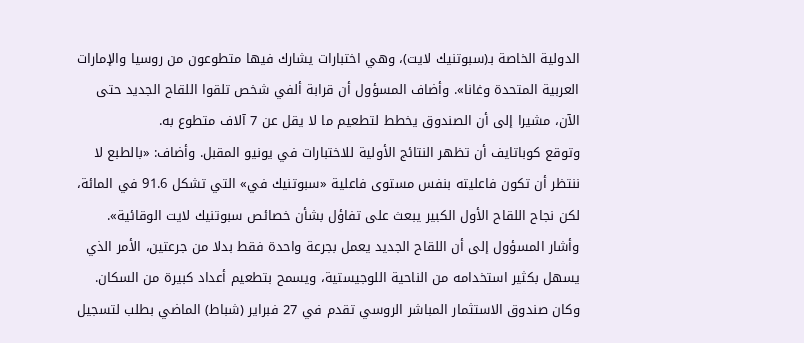الدولية الخاصة بـ(سبوتنيك لايت)، وهي اختبارات يشارك فيها متطوعون من روسيا والإمارات العربية المتحدة وغانا». وأضاف المسؤول أن قرابة ألفي شخص تلقوا اللقاح الجديد حتى الآن، مشيرا إلى أن الصندوق يخطط لتطعيم ما لا يقل عن 7 آلاف متطوع به.
وتوقع كوباتايف أن تظهر النتائج الأولية للاختبارات في يونيو المقبل. وأضاف: «بالطبع لا ننتظر أن تكون فاعليته بنفس مستوى فاعلية «سبوتنيك في» التي تشكل 91.6 في المائة، لكن نجاح اللقاح الأول الكبير يبعث على تفاؤل بشأن خصائص سبوتنيك لايت الوقائية».
وأشار المسؤول إلى أن اللقاح الجديد يعمل بجرعة واحدة فقط بدلا من جرعتين، الأمر الذي يسهل بكثير استخدامه من الناحية اللوجيستية، ويسمح بتطعيم أعداد كبيرة من السكان. وكان صندوق الاستثمار المباشر الروسي تقدم في 27 فبراير (شباط) الماضي بطلب لتسجيل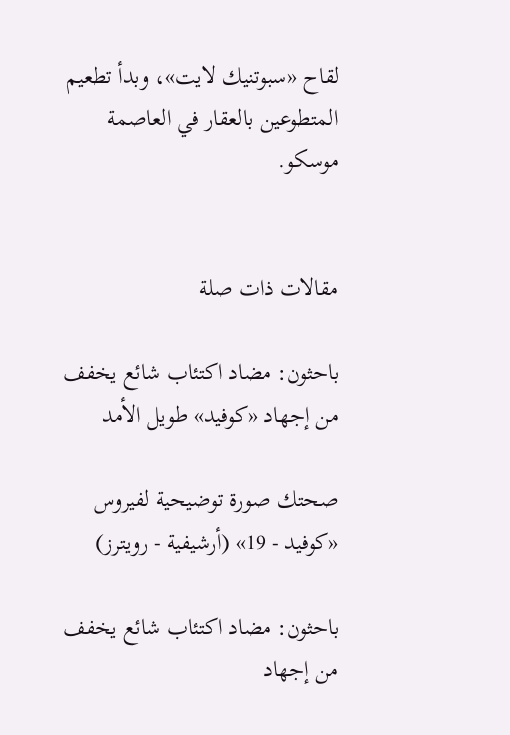لقاح «سبوتنيك لايت»، وبدأ تطعيم المتطوعين بالعقار في العاصمة موسكو.


مقالات ذات صلة

باحثون: مضاد اكتئاب شائع يخفف من إجهاد «كوفيد» طويل الأمد

صحتك صورة توضيحية لفيروس «كوفيد - 19» (أرشيفية - رويترز)

باحثون: مضاد اكتئاب شائع يخفف من إجهاد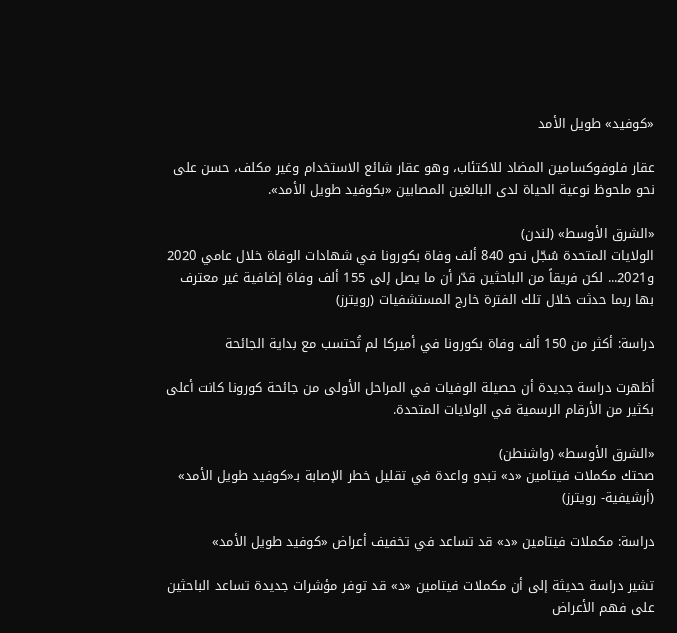«كوفيد» طويل الأمد

عقار فلوفوكسامين المضاد للاكتئاب، وهو عقار شائع الاستخدام وغير مكلف، حسن على نحو ملحوظ نوعية الحياة لدى البالغين المصابين «بكوفيد طويل الأمد».

«الشرق الأوسط» (لندن)
الولايات المتحدة سُجّل نحو 840 ألف وفاة بكورونا في شهادات الوفاة خلال عامي 2020 و2021... لكن فريقاً من الباحثين قدّر أن ما يصل إلى 155 ألف وفاة إضافية غير معترف بها ربما حدثت خلال تلك الفترة خارج المستشفيات (رويترز)

دراسة: أكثر من 150 ألف وفاة بكورونا في أميركا لم تُحتسب مع بداية الجائحة

أظهرت دراسة جديدة أن حصيلة الوفيات في المراحل الأولى من جائحة كورونا كانت أعلى بكثير من الأرقام الرسمية في الولايات المتحدة.

«الشرق الأوسط» (واشنطن)
صحتك مكملات فيتامين «د» تبدو واعدة في تقليل خطر الإصابة بـ«كوفيد طويل الأمد» (أرشيفية- رويترز)

دراسة: مكملات فيتامين «د» قد تساعد في تخفيف أعراض «كوفيد طويل الأمد»

تشير دراسة حديثة إلى أن مكملات فيتامين «د» قد توفر مؤشرات جديدة تساعد الباحثين على فهم الأعراض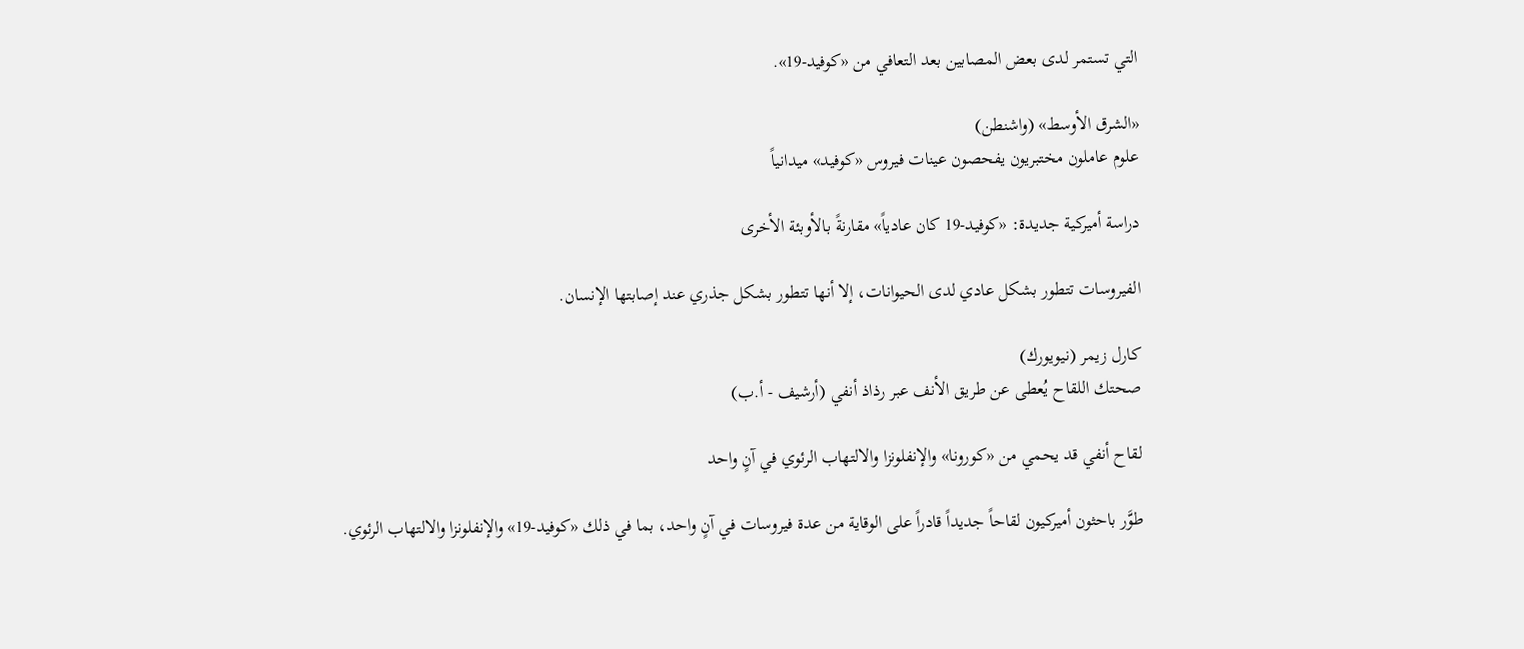التي تستمر لدى بعض المصابين بعد التعافي من «كوفيد-19».

«الشرق الأوسط» (واشنطن)
علوم عاملون مختبريون يفحصون عينات فيروس «كوفيد» ميدانياً

دراسة أميركية جديدة: «كوفيد-19 كان عادياً» مقارنةً بالأوبئة الأخرى

الفيروسات تتطور بشكل عادي لدى الحيوانات، إلا أنها تتطور بشكل جذري عند إصابتها الإنسان.

كارل زيمر (نيويورك)
صحتك اللقاح يُعطى عن طريق الأنف عبر رذاذ أنفي (أرشيف - أ.ب)

لقاح أنفي قد يحمي من «كورونا» والإنفلونزا والالتهاب الرئوي في آنٍ واحد

طوَّر باحثون أميركيون لقاحاً جديداً قادراً على الوقاية من عدة فيروسات في آنٍ واحد، بما في ذلك «كوفيد-19» والإنفلونزا والالتهاب الرئوي.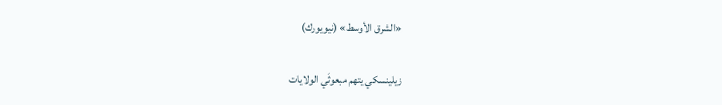«الشرق الأوسط» (نيويورك)

زيلينسكي يتهم مبعوثَي الولايات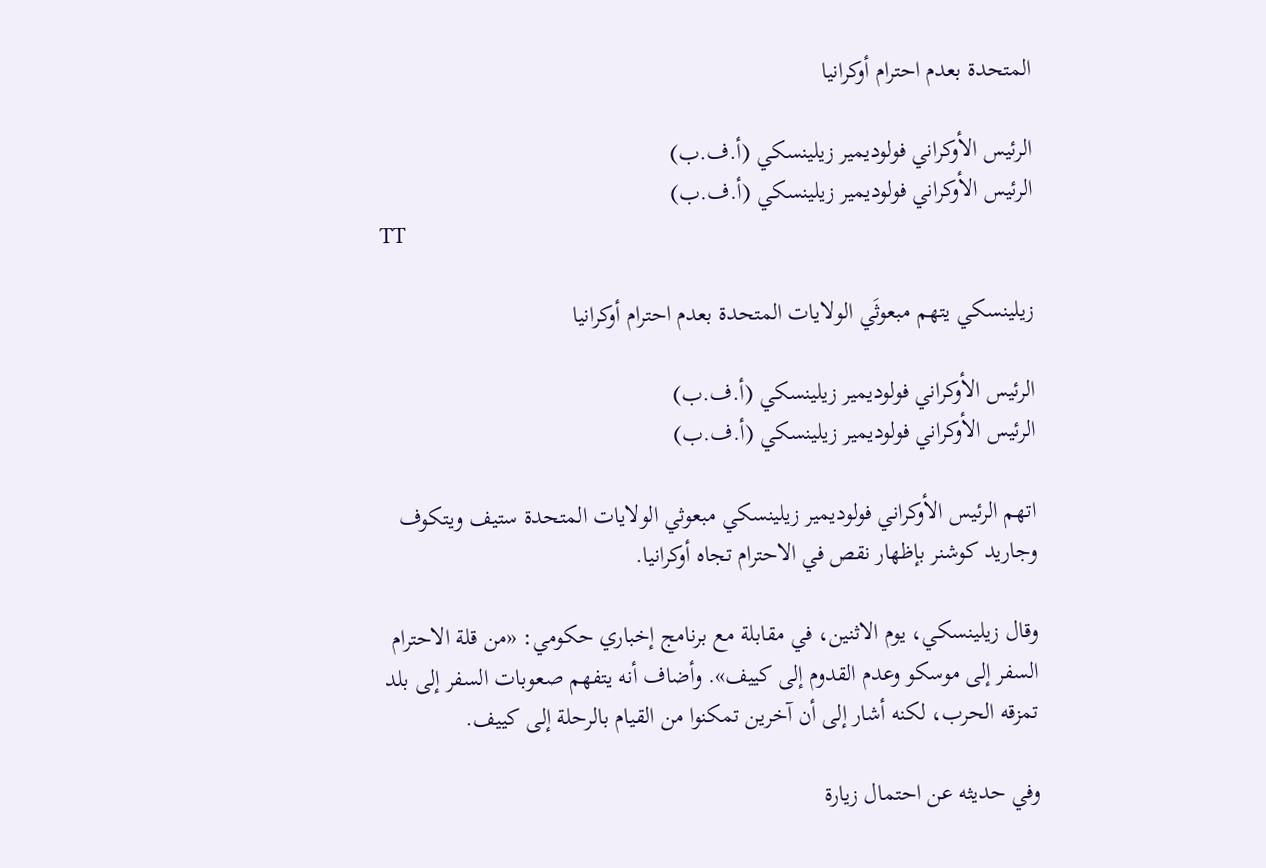المتحدة بعدم احترام أوكرانيا

الرئيس الأوكراني فولوديمير زيلينسكي (أ.ف.ب)
الرئيس الأوكراني فولوديمير زيلينسكي (أ.ف.ب)
TT

زيلينسكي يتهم مبعوثَي الولايات المتحدة بعدم احترام أوكرانيا

الرئيس الأوكراني فولوديمير زيلينسكي (أ.ف.ب)
الرئيس الأوكراني فولوديمير زيلينسكي (أ.ف.ب)

اتهم الرئيس الأوكراني فولوديمير زيلينسكي مبعوثي الولايات المتحدة ستيف ويتكوف وجاريد كوشنر بإظهار نقص في الاحترام تجاه أوكرانيا.

وقال زيلينسكي، يوم الاثنين، في مقابلة مع برنامج إخباري حكومي: «من قلة الاحترام السفر إلى موسكو وعدم القدوم إلى كييف». وأضاف أنه يتفهم صعوبات السفر إلى بلد تمزقه الحرب، لكنه أشار إلى أن آخرين تمكنوا من القيام بالرحلة إلى كييف.

وفي حديثه عن احتمال زيارة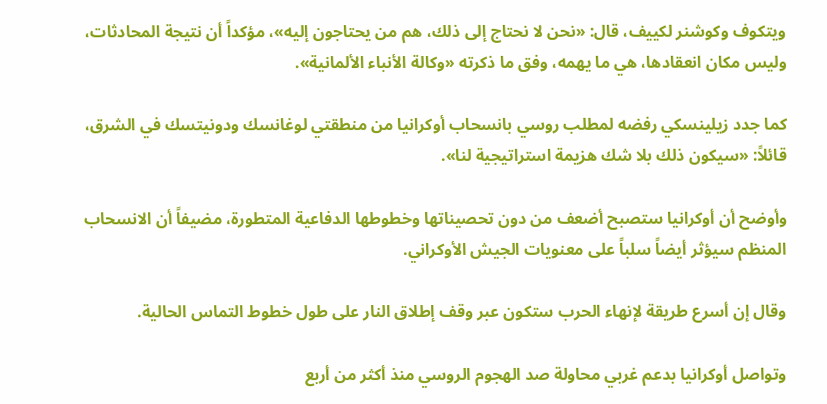ويتكوف وكوشنر لكييف، قال: «نحن لا نحتاج إلى ذلك، هم من يحتاجون إليه»، مؤكداً أن نتيجة المحادثات، وليس مكان انعقادها، هي ما يهمه، وفق ما ذكرته «وكالة الأنباء الألمانية».

كما جدد زيلينسكي رفضه لمطلب روسي بانسحاب أوكرانيا من منطقتي لوغانسك ودونيتسك في الشرق، قائلاً: «سيكون ذلك بلا شك هزيمة استراتيجية لنا».

وأوضح أن أوكرانيا ستصبح أضعف من دون تحصيناتها وخطوطها الدفاعية المتطورة، مضيفاً أن الانسحاب المنظم سيؤثر أيضاً سلباً على معنويات الجيش الأوكراني.

وقال إن أسرع طريقة لإنهاء الحرب ستكون عبر وقف إطلاق النار على طول خطوط التماس الحالية.

وتواصل أوكرانيا بدعم غربي محاولة صد الهجوم الروسي منذ أكثر من أربع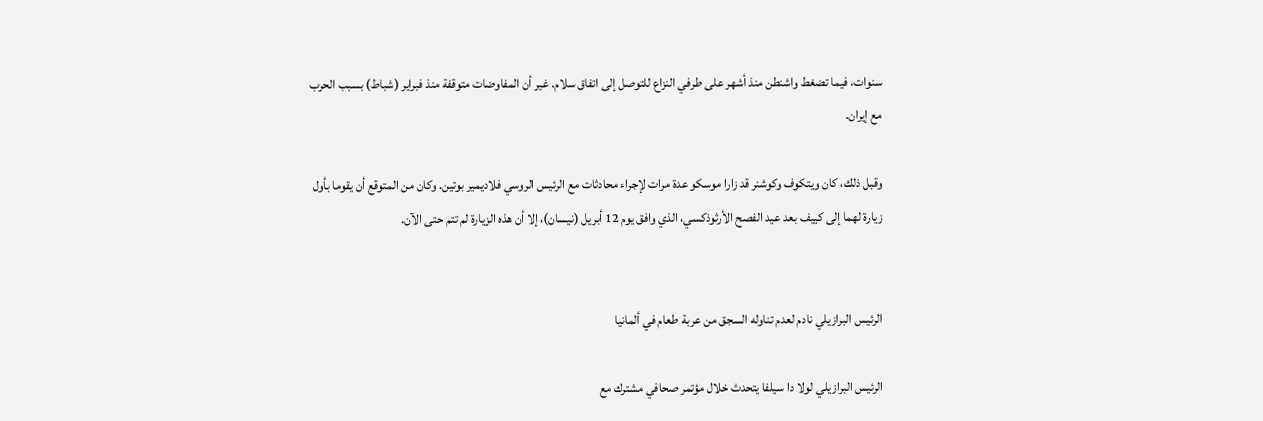سنوات، فيما تضغط واشنطن منذ أشهر على طرفي النزاع للتوصل إلى اتفاق سلام. غير أن المفاوضات متوقفة منذ فبراير (شباط) بسبب الحرب مع إيران.

وقبل ذلك، كان ويتكوف وكوشنر قد زارا موسكو عدة مرات لإجراء محادثات مع الرئيس الروسي فلاديمير بوتين. وكان من المتوقع أن يقوما بأول زيارة لهما إلى كييف بعد عيد الفصح الأرثوذكسي، الذي وافق يوم 12 أبريل (نيسان)، إلا أن هذه الزيارة لم تتم حتى الآن.


الرئيس البرازيلي نادم لعدم تناوله السجق من عربة طعام في ألمانيا

الرئيس البرازيلي لولا دا سيلفا يتحدث خلال مؤتمر صحافي مشترك مع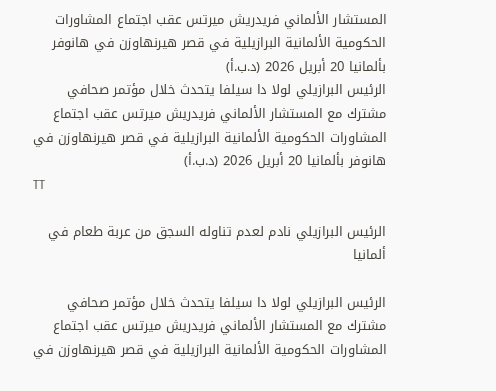المستشار الألماني فريدريش ميرتس عقب اجتماع المشاورات الحكومية الألمانية البرازيلية في قصر هيرنهاوزن في هانوفر بألمانيا 20 أبريل 2026 (د.ب.أ)
الرئيس البرازيلي لولا دا سيلفا يتحدث خلال مؤتمر صحافي مشترك مع المستشار الألماني فريدريش ميرتس عقب اجتماع المشاورات الحكومية الألمانية البرازيلية في قصر هيرنهاوزن في هانوفر بألمانيا 20 أبريل 2026 (د.ب.أ)
TT

الرئيس البرازيلي نادم لعدم تناوله السجق من عربة طعام في ألمانيا

الرئيس البرازيلي لولا دا سيلفا يتحدث خلال مؤتمر صحافي مشترك مع المستشار الألماني فريدريش ميرتس عقب اجتماع المشاورات الحكومية الألمانية البرازيلية في قصر هيرنهاوزن في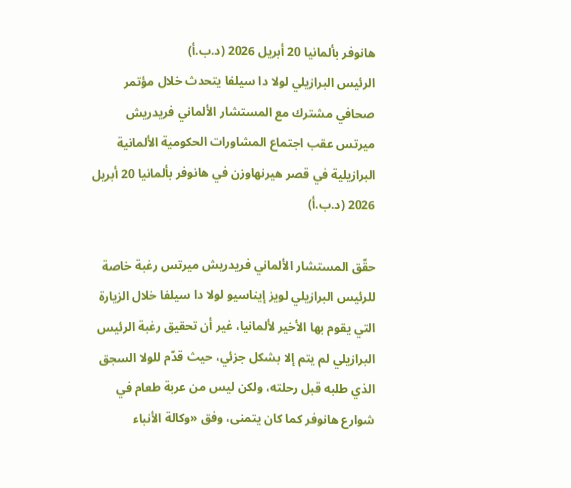هانوفر بألمانيا 20 أبريل 2026 (د.ب.أ)
الرئيس البرازيلي لولا دا سيلفا يتحدث خلال مؤتمر صحافي مشترك مع المستشار الألماني فريدريش ميرتس عقب اجتماع المشاورات الحكومية الألمانية البرازيلية في قصر هيرنهاوزن في هانوفر بألمانيا 20 أبريل 2026 (د.ب.أ)

حقّق المستشار الألماني فريدريش ميرتس رغبة خاصة للرئيس البرازيلي لويز إيناسيو لولا دا سيلفا خلال الزيارة التي يقوم بها الأخير لألمانيا، غير أن تحقيق رغبة الرئيس البرازيلي لم يتم إلا بشكل جزئي، حيث قدّم للولا السجق الذي طلبه قبل رحلته، ولكن ليس من عربة طعام في شوارع هانوفر كما كان يتمنى، وفق «وكالة الأنباء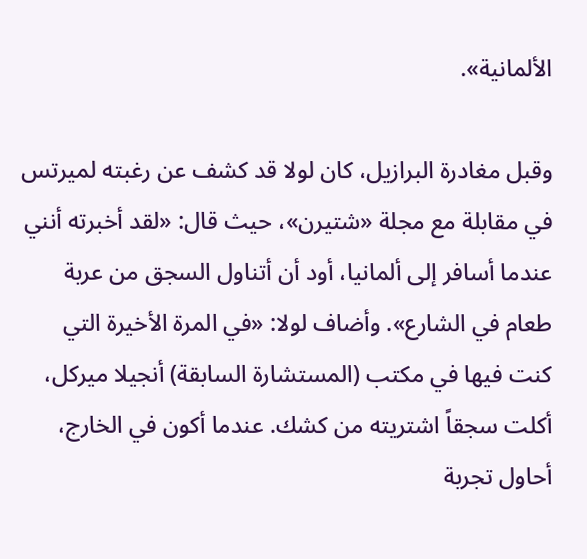الألمانية».

وقبل مغادرة البرازيل، كان لولا قد كشف عن رغبته لميرتس في مقابلة مع مجلة «شتيرن»، حيث قال: «لقد أخبرته أنني عندما أسافر إلى ألمانيا، أود أن أتناول السجق من عربة طعام في الشارع». وأضاف لولا: «في المرة الأخيرة التي كنت فيها في مكتب (المستشارة السابقة) أنجيلا ميركل، أكلت سجقاً اشتريته من كشك. عندما أكون في الخارج، أحاول تجربة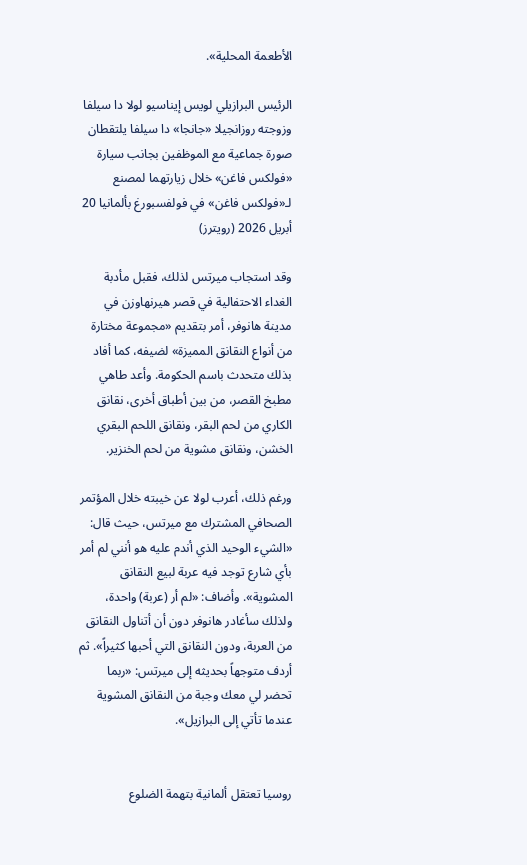الأطعمة المحلية».

الرئيس البرازيلي لويس إيناسيو لولا دا سيلفا وزوجته روزانجيلا «جانجا» دا سيلفا يلتقطان صورة جماعية مع الموظفين بجانب سيارة «فولكس فاغن» خلال زيارتهما لمصنع لـ«فولكس فاغن» في فولفسبورغ بألمانيا 20 أبريل 2026 (رويترز)

وقد استجاب ميرتس لذلك، فقبل مأدبة الغداء الاحتفالية في قصر هيرنهاوزن في مدينة هانوفر، أمر بتقديم «مجموعة مختارة من أنواع النقانق المميزة» لضيفه، كما أفاد بذلك متحدث باسم الحكومة. وأعد طاهي مطبخ القصر، من بين أطباق أخرى، نقانق الكاري من لحم البقر، ونقانق اللحم البقري الخشن، ونقانق مشوية من لحم الخنزير.

ورغم ذلك، أعرب لولا عن خيبته خلال المؤتمر الصحافي المشترك مع ميرتس، حيث قال: «الشيء الوحيد الذي أندم عليه هو أنني لم أمر بأي شارع توجد فيه عربة لبيع النقانق المشوية». وأضاف: «لم أر (عربة) واحدة، ولذلك سأغادر هانوفر دون أن أتناول النقانق من العربة، ودون النقانق التي أحبها كثيراً». ثم أردف متوجهاً بحديثه إلى ميرتس: «ربما تحضر لي معك وجبة من النقانق المشوية عندما تأتي إلى البرازيل».


روسيا تعتقل ألمانية بتهمة الضلوع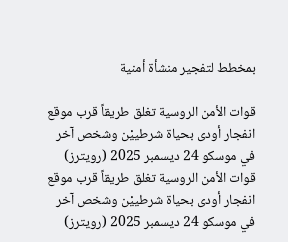بمخطط لتفجير منشأة أمنية

قوات الأمن الروسية تغلق طريقاً قرب موقع انفجار أودى بحياة شرطييْن وشخص آخر في موسكو 24 ديسمبر 2025 (رويترز)
قوات الأمن الروسية تغلق طريقاً قرب موقع انفجار أودى بحياة شرطييْن وشخص آخر في موسكو 24 ديسمبر 2025 (رويترز)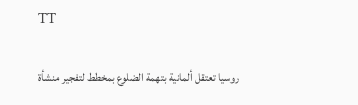TT

روسيا تعتقل ألمانية بتهمة الضلوع بمخطط لتفجير منشأة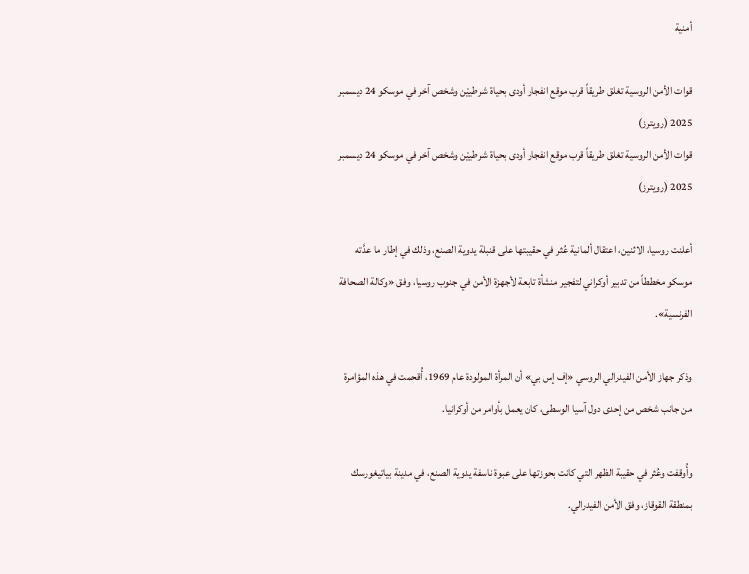أمنية

قوات الأمن الروسية تغلق طريقاً قرب موقع انفجار أودى بحياة شرطييْن وشخص آخر في موسكو 24 ديسمبر 2025 (رويترز)
قوات الأمن الروسية تغلق طريقاً قرب موقع انفجار أودى بحياة شرطييْن وشخص آخر في موسكو 24 ديسمبر 2025 (رويترز)

أعلنت روسيا، الاثنين، اعتقال ألمانية عُثر في حقيبتها على قنبلة يدوية الصنع، وذلك في إطار ما عدَّته موسكو مخططاً من تدبير أوكراني لتفجير منشأة تابعة لأجهزة الأمن في جنوب روسيا، وفق «وكالة الصحافة الفرنسية».

وذكر جهاز الأمن الفيدرالي الروسي «إف إس بي» أن المرأة المولودة عام 1969، أُقحمت في هذه المؤامرة من جانب شخص من إحدى دول آسيا الوسطى، كان يعمل بأوامر من أوكرانيا.

وأُوقفت وعُثر في حقيبة الظهر التي كانت بحوزتها على عبوة ناسفة يدوية الصنع، في مدينة بياتيغورسك بمنطقة القوقاز، وفق الأمن الفيدرالي.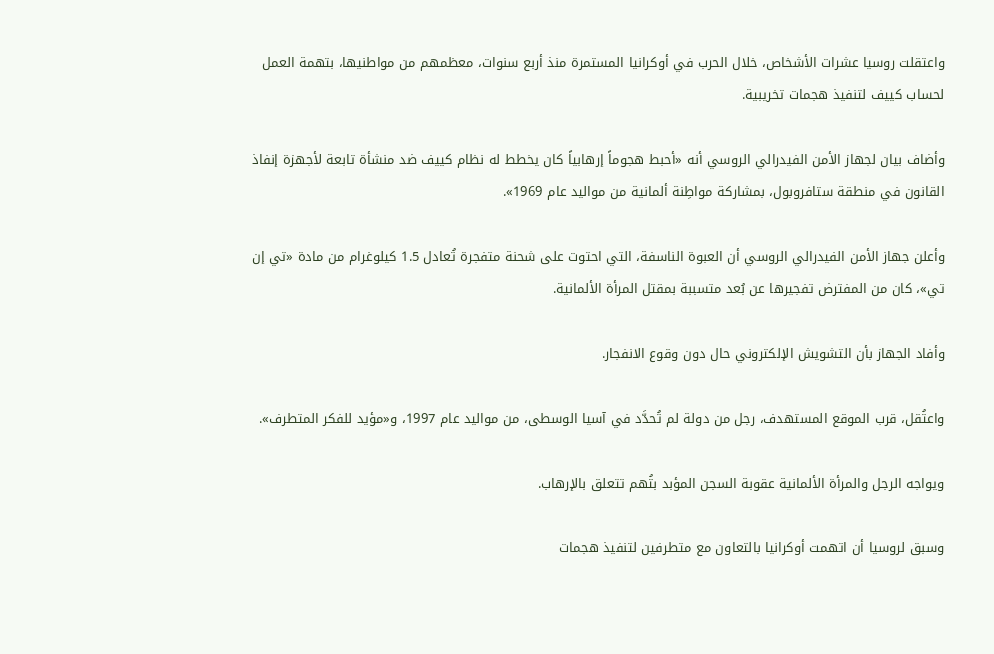واعتقلت روسيا عشرات الأشخاص، خلال الحرب في أوكرانيا المستمرة منذ أربع سنوات، معظمهم من مواطنيها، بتهمة العمل لحساب كييف لتنفيذ هجمات تخريبية.

وأضاف بيان لجهاز الأمن الفيدرالي الروسي أنه «أحبط هجوماً إرهابياً كان يخطط له نظام كييف ضد منشأة تابعة لأجهزة إنفاذ القانون في منطقة ستافروبول، بمشاركة مواطِنة ألمانية من مواليد عام 1969».

وأعلن جهاز الأمن الفيدرالي الروسي أن العبوة الناسفة، التي احتوت على شحنة متفجرة تُعادل 1.5 كيلوغرام من مادة «تي إن تي»، كان من المفترض تفجيرها عن بُعد متسببة بمقتل المرأة الألمانية.

وأفاد الجهاز بأن التشويش الإلكتروني حال دون وقوع الانفجار.

واعتُقل، قرب الموقع المستهدف، رجل من دولة لم تُحدَّد في آسيا الوسطى، من مواليد عام 1997، و«مؤيد للفكر المتطرف».

ويواجه الرجل والمرأة الألمانية عقوبة السجن المؤبد بتُهم تتعلق بالإرهاب.

وسبق لروسيا أن اتهمت أوكرانيا بالتعاون مع متطرفين لتنفيذ هجمات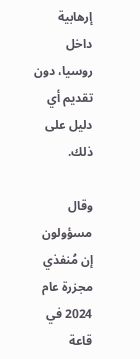إرهابية داخل روسيا، دون تقديم أي دليل على ذلك.

وقال مسؤولون إن مُنفذي مجزرة عام 2024 في قاعة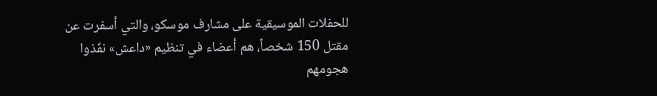للحفلات الموسيقية على مشارف موسكو، والتي أسفرت عن مقتل 150 شخصاً، هم أعضاء في تنظيم «داعش» نفّذوا هجومهم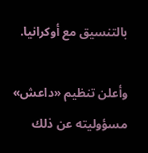بالتنسيق مع أوكرانيا.

وأعلن تنظيم «داعش» مسؤوليته عن ذلك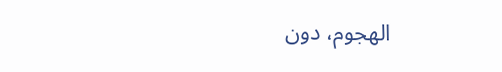الهجوم، دون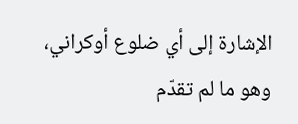الإشارة إلى أي ضلوع أوكراني، وهو ما لم تقدّم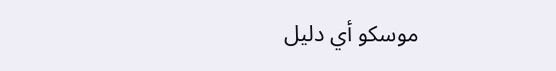موسكو أي دليل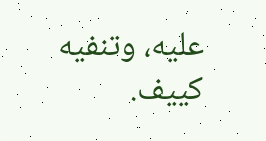عليه، وتنفيه كييف.